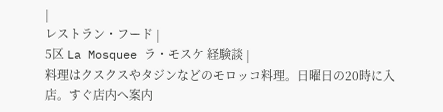|
レストラン・フード |
5区 La Mosquee ラ・モスケ 経験談 |
料理はクスクスやタジンなどのモロッコ料理。日曜日の20時に入店。すぐ店内へ案内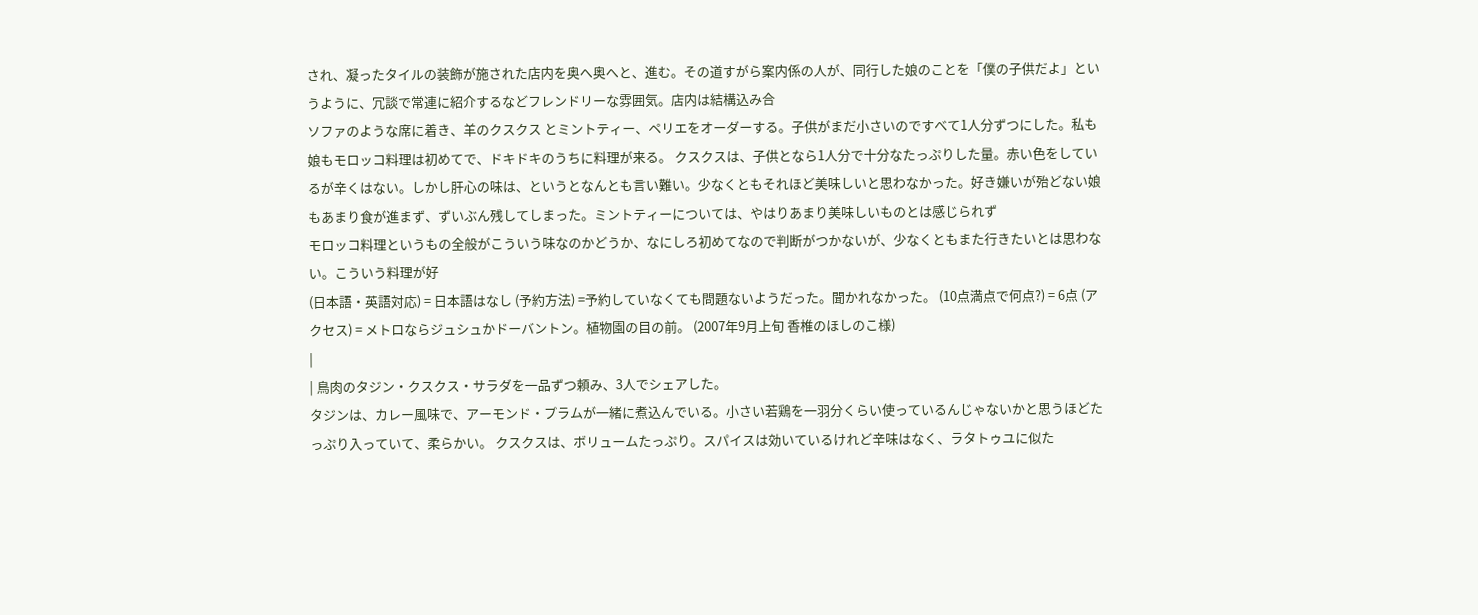され、凝ったタイルの装飾が施された店内を奥へ奥へと、進む。その道すがら案内係の人が、同行した娘のことを「僕の子供だよ」というように、冗談で常連に紹介するなどフレンドリーな雰囲気。店内は結構込み合
ソファのような席に着き、羊のクスクス とミントティー、ペリエをオーダーする。子供がまだ小さいのですべて1人分ずつにした。私も娘もモロッコ料理は初めてで、ドキドキのうちに料理が来る。 クスクスは、子供となら1人分で十分なたっぷりした量。赤い色をしているが辛くはない。しかし肝心の味は、というとなんとも言い難い。少なくともそれほど美味しいと思わなかった。好き嫌いが殆どない娘もあまり食が進まず、ずいぶん残してしまった。ミントティーについては、やはりあまり美味しいものとは感じられず
モロッコ料理というもの全般がこういう味なのかどうか、なにしろ初めてなので判断がつかないが、少なくともまた行きたいとは思わない。こういう料理が好
(日本語・英語対応) = 日本語はなし (予約方法) =予約していなくても問題ないようだった。聞かれなかった。 (10点満点で何点?) = 6点 (アクセス) = メトロならジュシュかドーバントン。植物園の目の前。 (2007年9月上旬 香椎のほしのこ様)
|
| 鳥肉のタジン・クスクス・サラダを一品ずつ頼み、3人でシェアした。
タジンは、カレー風味で、アーモンド・プラムが一緒に煮込んでいる。小さい若鶏を一羽分くらい使っているんじゃないかと思うほどたっぷり入っていて、柔らかい。 クスクスは、ボリュームたっぷり。スパイスは効いているけれど辛味はなく、ラタトゥユに似た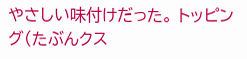やさしい味付けだった。 トッピング(たぶんクス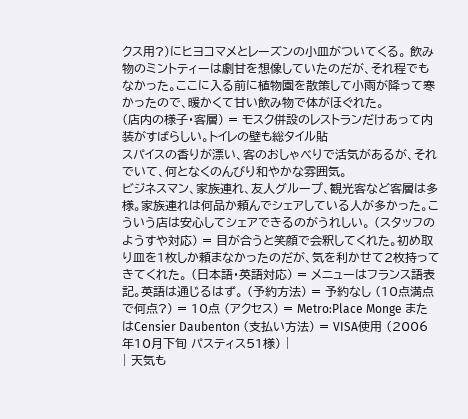クス用?)にヒヨコマメとレーズンの小皿がついてくる。 飲み物のミントティーは劇甘を想像していたのだが、それ程でもなかった。ここに入る前に植物園を散策して小雨が降って寒かったので、暖かくて甘い飲み物で体がほぐれた。
(店内の様子・客層) = モスク併設のレストランだけあって内装がすばらしい。トイレの壁も総タイル貼
スパイスの香りが漂い、客のおしゃべりで活気があるが、それでいて、何となくのんびり和やかな雰囲気。
ビジネスマン、家族連れ、友人グループ、観光客など客層は多様。家族連れは何品か頼んでシェアしている人が多かった。こういう店は安心してシェアできるのがうれしい。 (スタッフのようすや対応) = 目が合うと笑顔で会釈してくれた。初め取り皿を1枚しか頼まなかったのだが、気を利かせて2枚持ってきてくれた。 (日本語・英語対応) = メニューはフランス語表記。英語は通じるはず。 (予約方法) = 予約なし (10点満点で何点?) = 10点 (アクセス) = Metro:Place Monge またはCensier Daubenton (支払い方法) = VISA使用 (2006年10月下旬 パスティス51様) |
| 天気も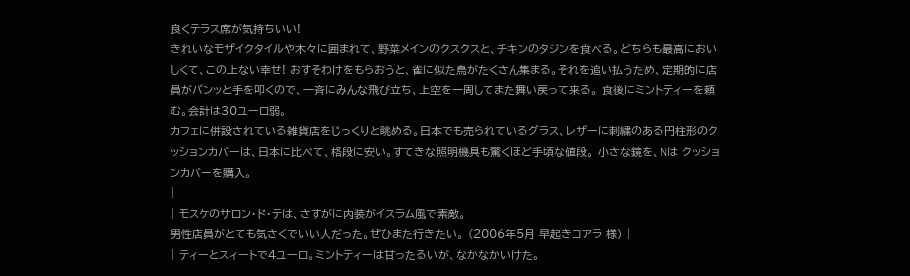良くテラス席が気持ちいい!
きれいなモザイクタイルや木々に囲まれて、野菜メインのクスクスと、チキンのタジンを食べる。どちらも最高においしくて、この上ない幸せ! おすそわけをもらおうと、雀に似た鳥がたくさん集まる。それを追い払うため、定期的に店員がパンッと手を叩くので、一斉にみんな飛び立ち、上空を一周してまた舞い戻って来る。 食後にミントティーを頼む。会計は30ユーロ弱。
カフェに併設されている雑貨店をじっくりと眺める。日本でも売られているグラス、レザーに刺繍のある円柱形のクッションカバーは、日本に比べて、格段に安い。すてきな照明機具も驚くほど手頃な値段。 小さな鏡を、Nは クッションカバーを購入。
|
| モスケのサロン・ド・テは、さすがに内装がイスラム風で素敵。
男性店員がとても気さくでいい人だった。ぜひまた行きたい。 (2006年5月 早起きコアラ 様) |
| ティーとスィートで4ユーロ。ミントティーは甘ったるいが、なかなかいけた。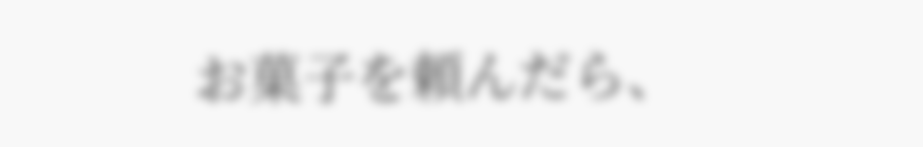お菓子を頼んだら、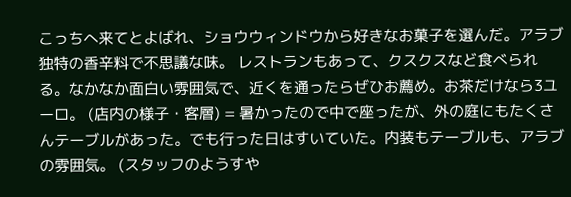こっちへ来てとよばれ、ショウウィンドウから好きなお菓子を選んだ。アラブ独特の香辛料で不思議な味。 レストランもあって、クスクスなど食べられる。なかなか面白い雰囲気で、近くを通ったらぜひお薦め。お茶だけなら3ユーロ。 (店内の様子・客層) = 暑かったので中で座ったが、外の庭にもたくさんテーブルがあった。でも行った日はすいていた。内装もテーブルも、アラブの雰囲気。 (スタッフのようすや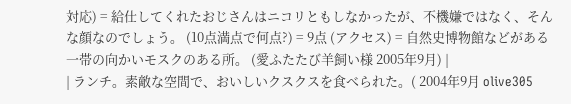対応) = 給仕してくれたおじさんはニコリともしなかったが、不機嫌ではなく、そんな顔なのでしょう。 (10点満点で何点?) = 9点 (アクセス) = 自然史博物館などがある一帯の向かいモスクのある所。 (愛ふたたび羊飼い様 2005年9月) |
| ランチ。素敵な空間で、おいしいクスクスを食べられた。( 2004年9月 olive305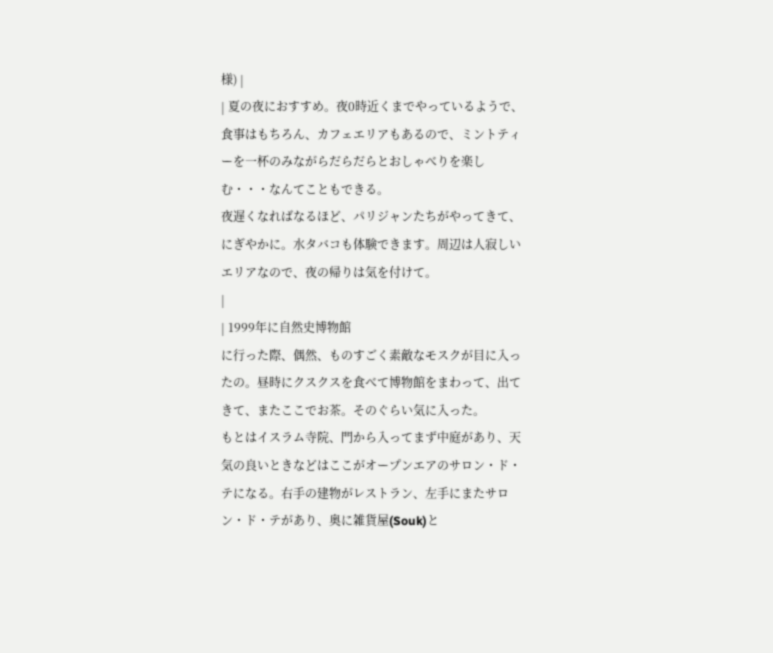様) |
| 夏の夜におすすめ。夜0時近くまでやっているようで、食事はもちろん、カフェエリアもあるので、ミントティーを一杯のみながらだらだらとおしゃべりを楽しむ・・・なんてこともできる。
夜遅くなればなるほど、パリジャンたちがやってきて、にぎやかに。水タバコも体験できます。周辺は人寂しいエリアなので、夜の帰りは気を付けて。
|
| 1999年に自然史博物館
に行った際、偶然、ものすごく素敵なモスクが目に入ったの。昼時にクスクスを食べて博物館をまわって、出てきて、またここでお茶。そのぐらい気に入った。
もとはイスラム寺院、門から入ってまず中庭があり、天気の良いときなどはここがオープンエアのサロン・ド・テになる。右手の建物がレストラン、左手にまたサロン・ド・テがあり、奥に雑貨屋(Souk)と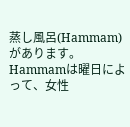蒸し風呂(Hammam)があります。Hammamは曜日によって、女性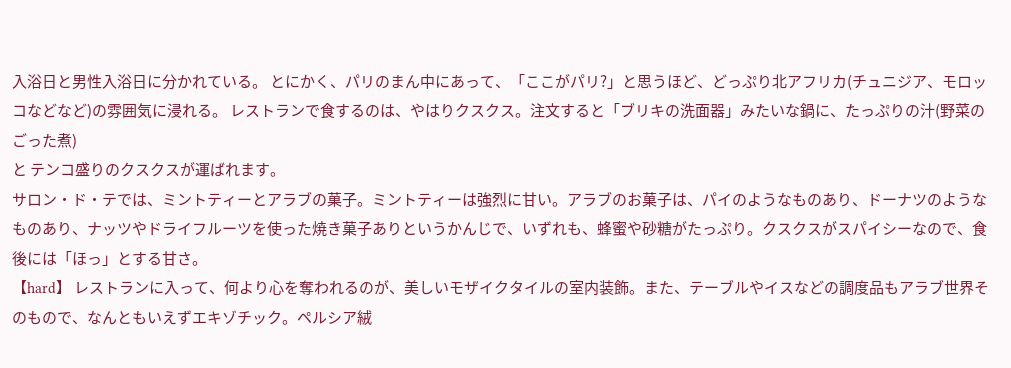入浴日と男性入浴日に分かれている。 とにかく、パリのまん中にあって、「ここがパリ?」と思うほど、どっぷり北アフリカ(チュニジア、モロッコなどなど)の雰囲気に浸れる。 レストランで食するのは、やはりクスクス。注文すると「ブリキの洗面器」みたいな鍋に、たっぷりの汁(野菜のごった煮)
と テンコ盛りのクスクスが運ばれます。
サロン・ド・テでは、ミントティーとアラブの菓子。ミントティーは強烈に甘い。アラブのお菓子は、パイのようなものあり、ドーナツのようなものあり、ナッツやドライフルーツを使った焼き菓子ありというかんじで、いずれも、蜂蜜や砂糖がたっぷり。クスクスがスパイシーなので、食後には「ほっ」とする甘さ。
【hard】 レストランに入って、何より心を奪われるのが、美しいモザイクタイルの室内装飾。また、テーブルやイスなどの調度品もアラブ世界そのもので、なんともいえずエキゾチック。ペルシア絨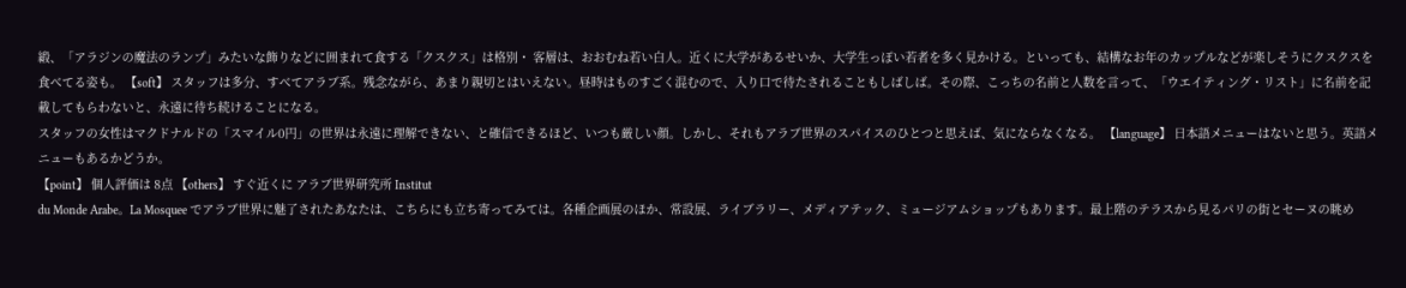緞、「アラジンの魔法のランプ」みたいな飾りなどに囲まれて食する「クスクス」は格別・ 客層は、おおむね若い白人。近くに大学があるせいか、大学生っぽい若者を多く見かける。といっても、結構なお年のカップルなどが楽しそうにクスクスを食べてる姿も。 【soft】 スタッフは多分、すべてアラブ系。残念ながら、あまり親切とはいえない。昼時はものすごく混むので、入り口で待たされることもしばしば。その際、こっちの名前と人数を言って、「ウエイティング・リスト」に名前を記載してもらわないと、永遠に待ち続けることになる。
スタッフの女性はマクドナルドの「スマイル0円」の世界は永遠に理解できない、と確信できるほど、いつも厳しい顔。しかし、それもアラブ世界のスパイスのひとつと思えば、気にならなくなる。 【language】 日本語メニューはないと思う。英語メニューもあるかどうか。
【point】 個人評価は 8点 【others】 すぐ近くに アラブ世界研究所 Institut
du Monde Arabe。La Mosquee でアラブ世界に魅了されたあなたは、こちらにも立ち寄ってみては。各種企画展のほか、常設展、ライブラリー、メディアテック、ミュージアムショップもあります。最上階のテラスから見るパリの街とセーヌの眺め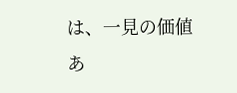は、一見の価値あ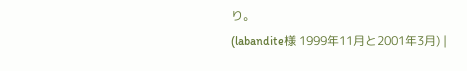り。
(labandite様 1999年11月と2001年3月) |